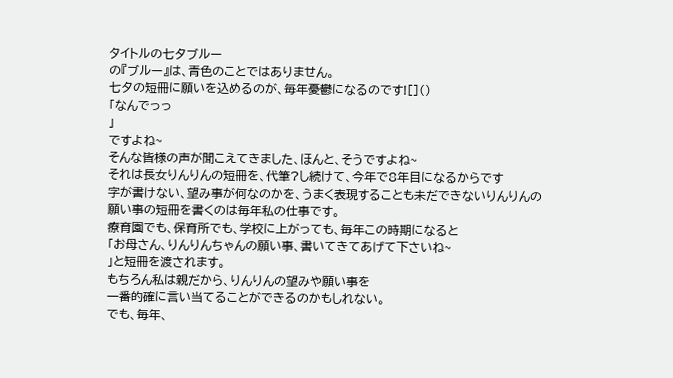タイトルの七夕ブルー
の『ブルー』は、青色のことではありません。
七夕の短冊に願いを込めるのが、毎年憂鬱になるのです![]()
「なんでっっ
」
ですよね~
そんな皆様の声が聞こえてきました、ほんと、そうですよね~
それは長女りんりんの短冊を、代筆?し続けて、今年で8年目になるからです
字が書けない、望み事が何なのかを、うまく表現することも未だできないりんりんの
願い事の短冊を書くのは毎年私の仕事です。
療育園でも、保育所でも、学校に上がっても、毎年この時期になると
「お母さん、りんりんちゃんの願い事、書いてきてあげて下さいね~
」と短冊を渡されます。
もちろん私は親だから、りんりんの望みや願い事を
一番的確に言い当てることができるのかもしれない。
でも、毎年、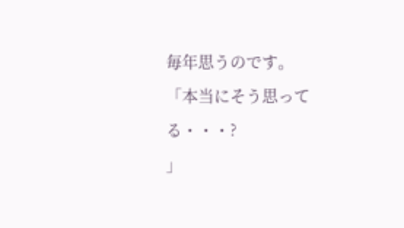毎年思うのです。
「本当にそう思ってる・・・?
」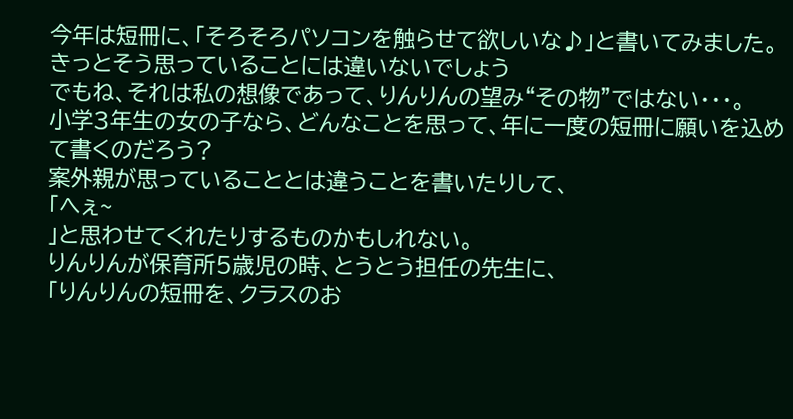今年は短冊に、「そろそろパソコンを触らせて欲しいな♪」と書いてみました。
きっとそう思っていることには違いないでしょう
でもね、それは私の想像であって、りんりんの望み“その物”ではない・・・。
小学3年生の女の子なら、どんなことを思って、年に一度の短冊に願いを込めて書くのだろう?
案外親が思っていることとは違うことを書いたりして、
「へぇ~
」と思わせてくれたりするものかもしれない。
りんりんが保育所5歳児の時、とうとう担任の先生に、
「りんりんの短冊を、クラスのお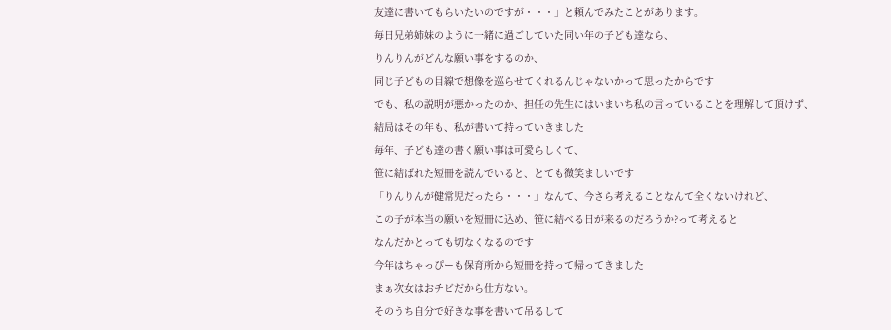友達に書いてもらいたいのですが・・・」と頼んでみたことがあります。
毎日兄弟姉妹のように一緒に過ごしていた同い年の子ども達なら、
りんりんがどんな願い事をするのか、
同じ子どもの目線で想像を巡らせてくれるんじゃないかって思ったからです
でも、私の説明が悪かったのか、担任の先生にはいまいち私の言っていることを理解して頂けず、
結局はその年も、私が書いて持っていきました
毎年、子ども達の書く願い事は可愛らしくて、
笹に結ばれた短冊を読んでいると、とても微笑ましいです
「りんりんが健常児だったら・・・」なんて、今さら考えることなんて全くないけれど、
この子が本当の願いを短冊に込め、笹に結べる日が来るのだろうか?って考えると
なんだかとっても切なくなるのです
今年はちゃっぴーも保育所から短冊を持って帰ってきました
まぁ次女はおチビだから仕方ない。
そのうち自分で好きな事を書いて吊るして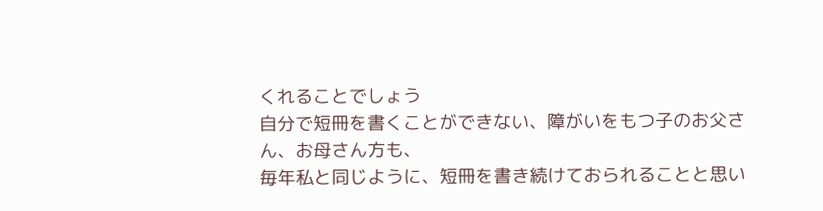くれることでしょう
自分で短冊を書くことができない、障がいをもつ子のお父さん、お母さん方も、
毎年私と同じように、短冊を書き続けておられることと思い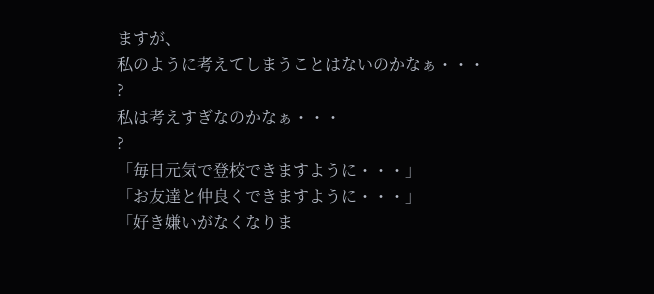ますが、
私のように考えてしまうことはないのかなぁ・・・
?
私は考えすぎなのかなぁ・・・
?
「毎日元気で登校できますように・・・」
「お友達と仲良くできますように・・・」
「好き嫌いがなくなりま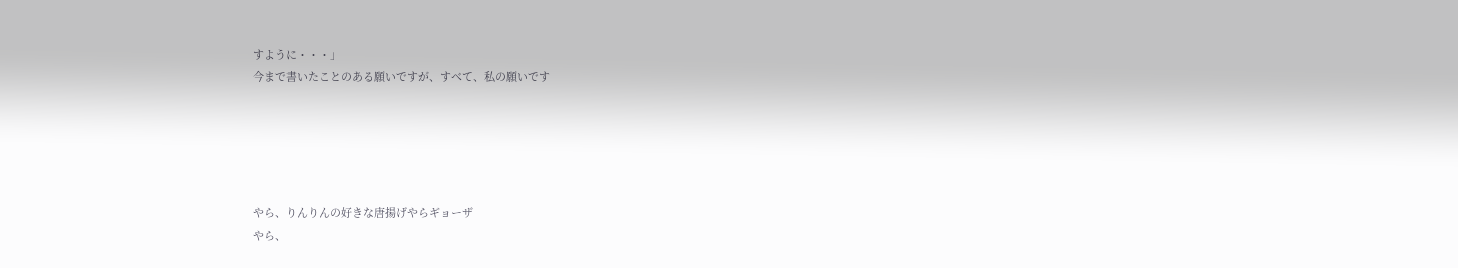すように・・・」
今まで書いたことのある願いですが、すべて、私の願いです





やら、りんりんの好きな唐揚げやらギョーザ
やら、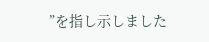”を指し示しました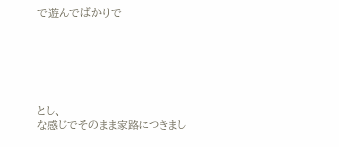で遊んでばかりで






とし、
な感じでそのまま家路につきまし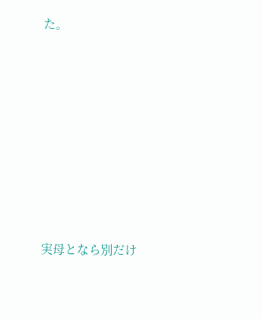た。











実母となら別だけ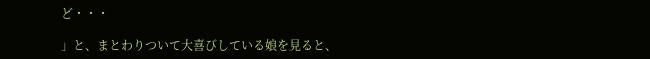ど・・・

」と、まとわりついて大喜びしている娘を見ると、